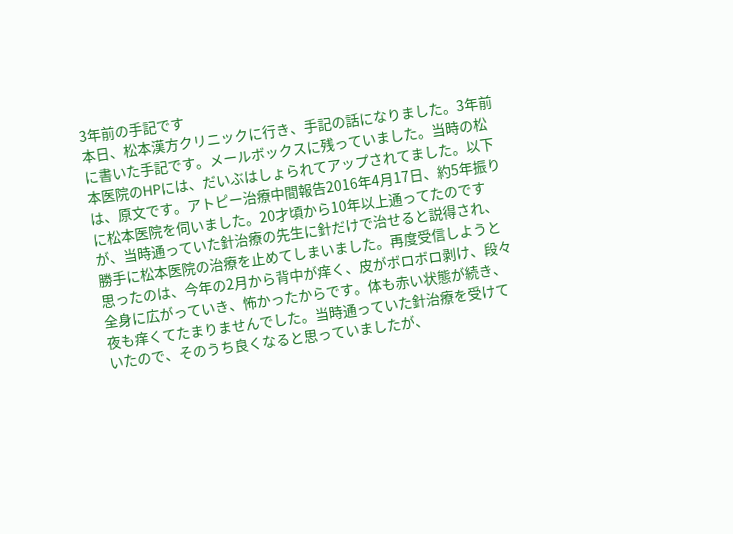3年前の手記です
本日、松本漢方クリニックに行き、手記の話になりました。3年前に書いた手記です。メールボックスに残っていました。当時の松本医院のHPには、だいぶはしょられてアップされてました。以下は、原文です。アトピー治療中間報告2016年4月17日、約5年振りに松本医院を伺いました。20才頃から10年以上通ってたのですが、当時通っていた針治療の先生に針だけで治せると説得され、勝手に松本医院の治療を止めてしまいました。再度受信しようと思ったのは、今年の2月から背中が痒く、皮がボロボロ剥け、段々全身に広がっていき、怖かったからです。体も赤い状態が続き、夜も痒くてたまりませんでした。当時通っていた針治療を受けていたので、そのうち良くなると思っていましたが、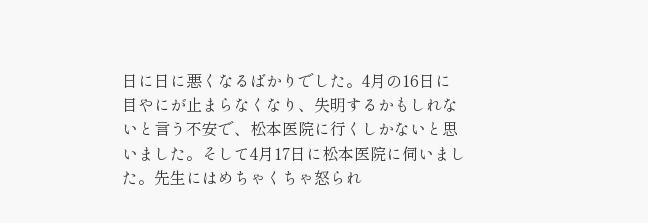日に日に悪くなるばかりでした。4月の16日に目やにが止まらなくなり、失明するかもしれないと言う不安で、松本医院に行くしかないと思いました。そして4月17日に松本医院に伺いました。先生にはめちゃくちゃ怒られ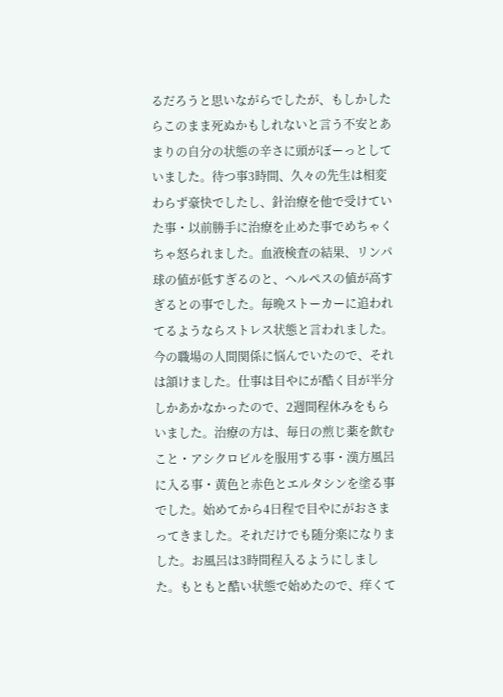るだろうと思いながらでしたが、もしかしたらこのまま死ぬかもしれないと言う不安とあまりの自分の状態の辛さに頭がぼーっとしていました。待つ事3時間、久々の先生は相変わらず豪快でしたし、針治療を他で受けていた事・以前勝手に治療を止めた事でめちゃくちゃ怒られました。血液検査の結果、リンパ球の値が低すぎるのと、ヘルペスの値が高すぎるとの事でした。毎晩ストーカーに追われてるようならストレス状態と言われました。今の職場の人間関係に悩んでいたので、それは頷けました。仕事は目やにが酷く目が半分しかあかなかったので、2週間程休みをもらいました。治療の方は、毎日の煎じ薬を飲むこと・アシクロビルを服用する事・漢方風呂に入る事・黄色と赤色とエルタシンを塗る事でした。始めてから4日程で目やにがおさまってきました。それだけでも随分楽になりました。お風呂は3時間程入るようにしました。もともと酷い状態で始めたので、痒くて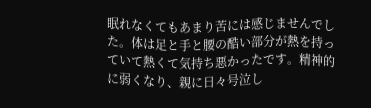眠れなくてもあまり苦には感じませんでした。体は足と手と腰の酷い部分が熱を持っていて熱くて気持ち悪かったです。精神的に弱くなり、親に日々号泣し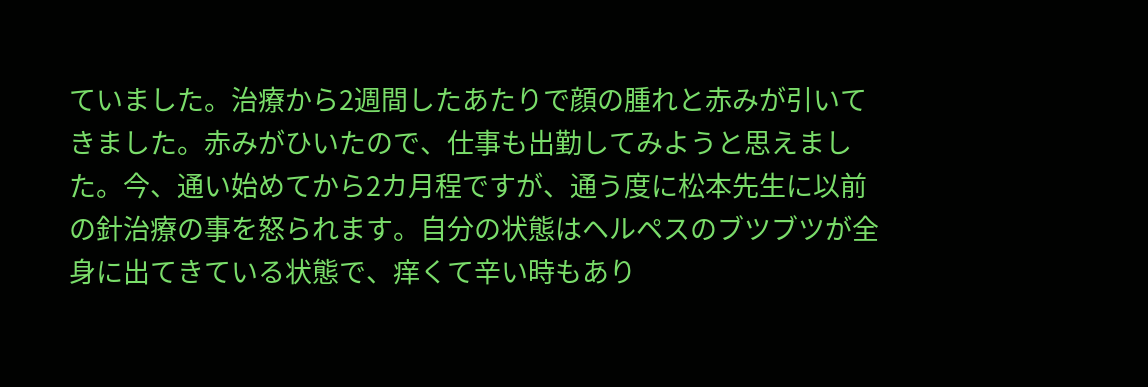ていました。治療から2週間したあたりで顔の腫れと赤みが引いてきました。赤みがひいたので、仕事も出勤してみようと思えました。今、通い始めてから2カ月程ですが、通う度に松本先生に以前の針治療の事を怒られます。自分の状態はヘルペスのブツブツが全身に出てきている状態で、痒くて辛い時もあり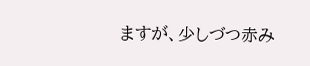ますが、少しづつ赤み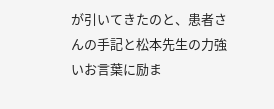が引いてきたのと、患者さんの手記と松本先生の力強いお言葉に励ま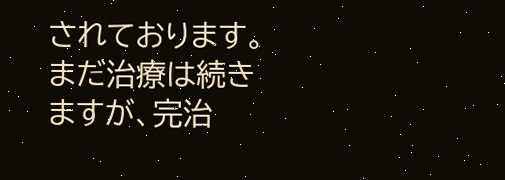されております。まだ治療は続きますが、完治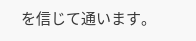を信じて通います。